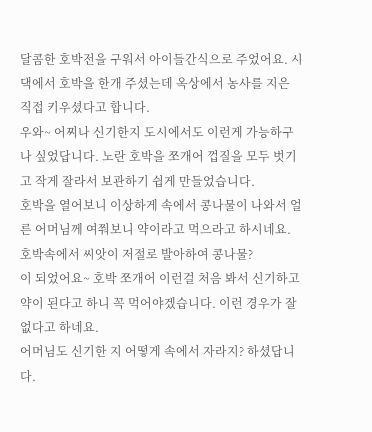달콤한 호박전을 구워서 아이들간식으로 주었어요. 시댁에서 호박을 한개 주셨는데 옥상에서 농사를 지은 직접 키우셨다고 합니다.
우와~ 어찌나 신기한지 도시에서도 이런게 가능하구나 싶었답니다. 노란 호박을 쪼개어 껍질을 모두 벗기고 작게 잘라서 보관하기 쉽게 만들었습니다.
호박을 열어보니 이상하게 속에서 콩나물이 나와서 얼른 어머님께 여쭤보니 약이라고 먹으라고 하시네요. 호박속에서 씨앗이 저절로 발아하여 콩나물?
이 되었어요~ 호박 쪼개어 이런걸 처음 봐서 신기하고 약이 된다고 하니 꼭 먹어야겠습니다. 이런 경우가 잘 없다고 하네요.
어머님도 신기한 지 어떻게 속에서 자라지? 하셨답니다.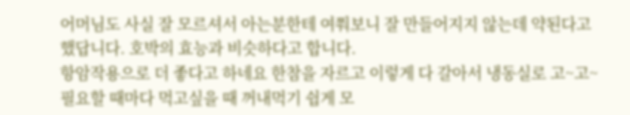어머님도 사실 잘 모르셔서 아는분한테 여쭤보니 잘 만들어지지 않는데 약된다고 했답니다. 호박의 효능과 비슷하다고 합니다.
항암작용으로 더 좋다고 하네요 한참을 자르고 이렇게 다 갈아서 냉동실로 고~고~ 필요할 때마다 먹고싶을 때 꺼내먹기 쉽게 모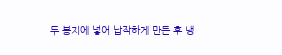두 봉지에 넣어 납작하게 만든 후 냉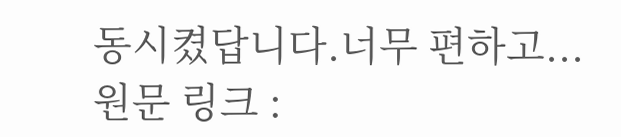동시켰답니다.너무 편하고...
원문 링크 :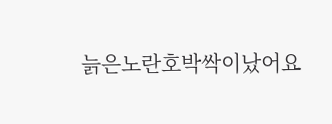늙은노란호박싹이났어요